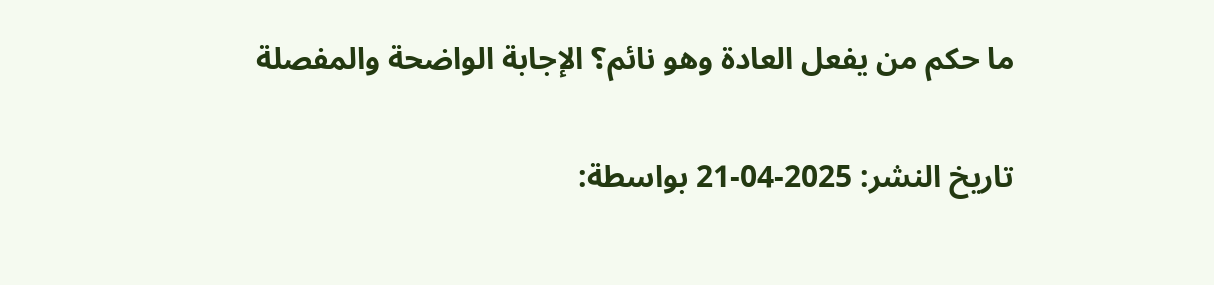ما حكم من يفعل العادة وهو نائم؟ الإجابة الواضحة والمفصلة

تاريخ النشر: 2025-04-21 بواسطة: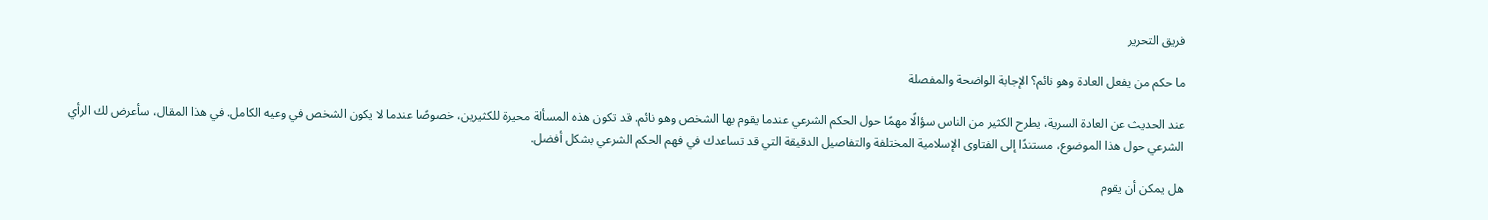فريق التحرير

ما حكم من يفعل العادة وهو نائم؟ الإجابة الواضحة والمفصلة

عند الحديث عن العادة السرية، يطرح الكثير من الناس سؤالًا مهمًا حول الحكم الشرعي عندما يقوم بها الشخص وهو نائم. قد تكون هذه المسألة محيرة للكثيرين، خصوصًا عندما لا يكون الشخص في وعيه الكامل. في هذا المقال، سأعرض لك الرأي الشرعي حول هذا الموضوع، مستندًا إلى الفتاوى الإسلامية المختلفة والتفاصيل الدقيقة التي قد تساعدك في فهم الحكم الشرعي بشكل أفضل.

هل يمكن أن يقوم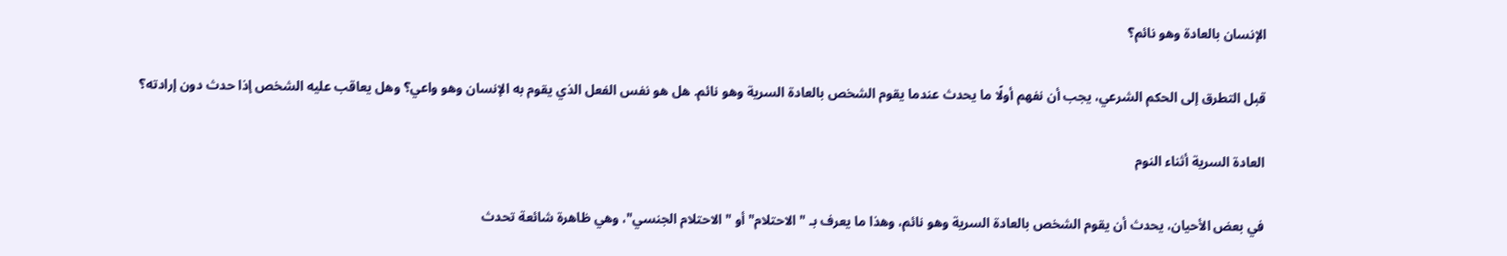الإنسان بالعادة وهو نائم؟

قبل التطرق إلى الحكم الشرعي، يجب أن نفهم أولًا ما يحدث عندما يقوم الشخص بالعادة السرية وهو نائم. هل هو نفس الفعل الذي يقوم به الإنسان وهو واعي؟ وهل يعاقب عليه الشخص إذا حدث دون إرادته؟

العادة السرية أثناء النوم

في بعض الأحيان، يحدث أن يقوم الشخص بالعادة السرية وهو نائم، وهذا ما يعرف بـ "الاحتلام" أو "الاحتلام الجنسي"، وهي ظاهرة شائعة تحدث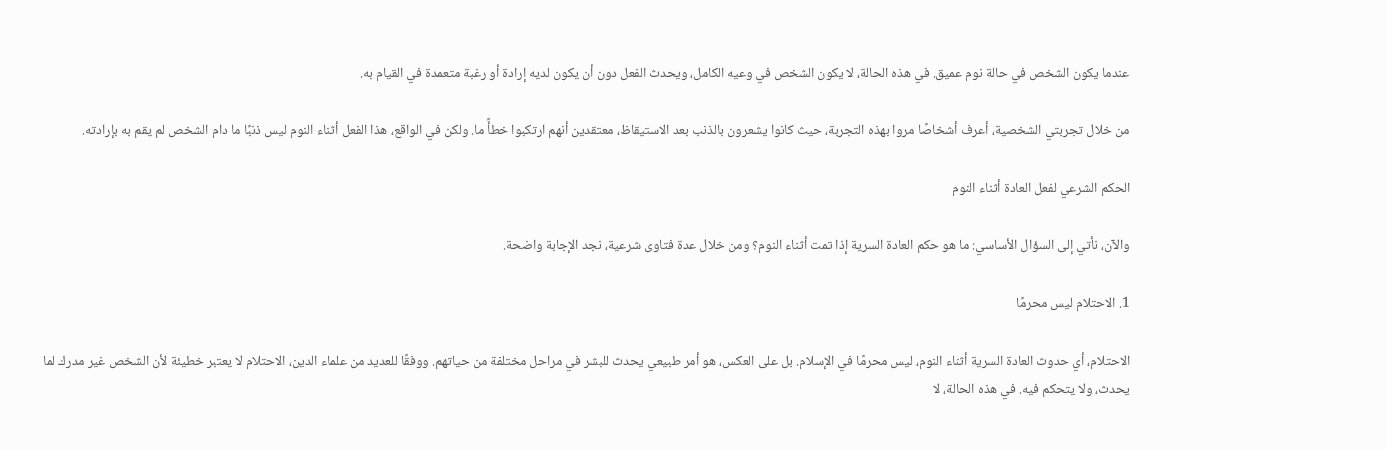عندما يكون الشخص في حالة نوم عميق. في هذه الحالة، لا يكون الشخص في وعيه الكامل، ويحدث الفعل دون أن يكون لديه إرادة أو رغبة متعمدة في القيام به.

من خلال تجربتي الشخصية، أعرف أشخاصًا مروا بهذه التجربة، حيث كانوا يشعرون بالذنب بعد الاستيقاظ، معتقدين أنهم ارتكبوا خطأً ما. ولكن في الواقع، هذا الفعل أثناء النوم ليس ذنبًا ما دام الشخص لم يقم به بإرادته.

الحكم الشرعي لفعل العادة أثناء النوم

والآن، نأتي إلى السؤال الأساسي: ما هو حكم العادة السرية إذا تمت أثناء النوم؟ ومن خلال عدة فتاوى شرعية، نجد الإجابة واضحة.

1. الاحتلام ليس محرمًا

الاحتلام، أي حدوث العادة السرية أثناء النوم، ليس محرمًا في الإسلام. بل على العكس، هو أمر طبيعي يحدث للبشر في مراحل مختلفة من حياتهم. ووفقًا للعديد من علماء الدين، الاحتلام لا يعتبر خطيئة لأن الشخص غير مدرك لما يحدث، ولا يتحكم فيه. في هذه الحالة، لا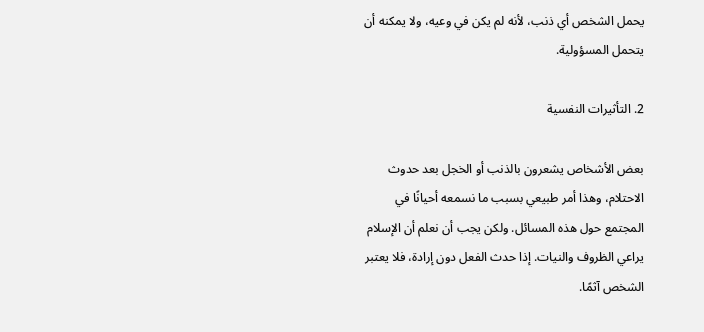يحمل الشخص أي ذنب، لأنه لم يكن في وعيه، ولا يمكنه أن يتحمل المسؤولية.

2. التأثيرات النفسية

بعض الأشخاص يشعرون بالذنب أو الخجل بعد حدوث الاحتلام، وهذا أمر طبيعي بسبب ما نسمعه أحيانًا في المجتمع حول هذه المسائل. ولكن يجب أن نعلم أن الإسلام يراعي الظروف والنيات. إذا حدث الفعل دون إرادة، فلا يعتبر الشخص آثمًا.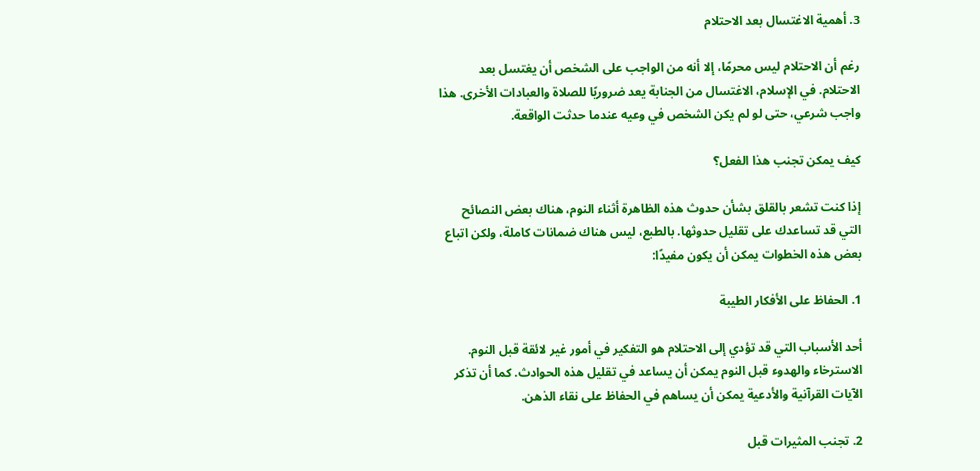3. أهمية الاغتسال بعد الاحتلام

رغم أن الاحتلام ليس محرمًا، إلا أنه من الواجب على الشخص أن يغتسل بعد الاحتلام. في الإسلام، الاغتسال من الجنابة يعد ضروريًا للصلاة والعبادات الأخرى. هذا واجب شرعي، حتى لو لم يكن الشخص في وعيه عندما حدثت الواقعة.

كيف يمكن تجنب هذا الفعل؟

إذا كنت تشعر بالقلق بشأن حدوث هذه الظاهرة أثناء النوم، هناك بعض النصائح التي قد تساعدك على تقليل حدوثها. بالطبع، ليس هناك ضمانات كاملة، ولكن اتباع بعض هذه الخطوات يمكن أن يكون مفيدًا:

1. الحفاظ على الأفكار الطيبة

أحد الأسباب التي قد تؤدي إلى الاحتلام هو التفكير في أمور غير لائقة قبل النوم. الاسترخاء والهدوء قبل النوم يمكن أن يساعد في تقليل هذه الحوادث. كما أن تذكر الآيات القرآنية والأدعية يمكن أن يساهم في الحفاظ على نقاء الذهن.

2. تجنب المثيرات قبل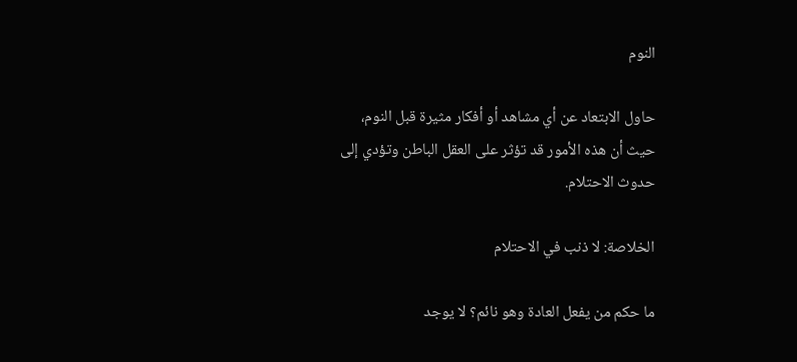النوم

حاول الابتعاد عن أي مشاهد أو أفكار مثيرة قبل النوم، حيث أن هذه الأمور قد تؤثر على العقل الباطن وتؤدي إلى حدوث الاحتلام.

الخلاصة: لا ذنب في الاحتلام

ما حكم من يفعل العادة وهو نائم؟ لا يوجد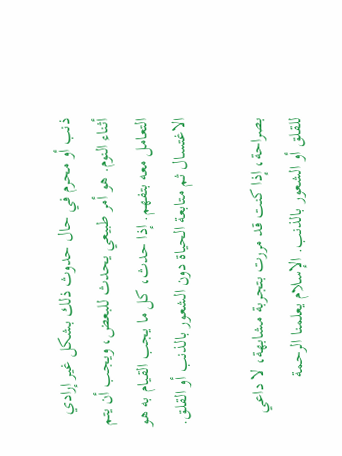ذنب أو محرم في حال حدوث ذلك بشكل غير إرادي أثناء النوم. هو أمر طبيعي يحدث للبعض، ويجب أن يتم التعامل معه بتفهم. إذا حدث، كل ما يجب القيام به هو الاغتسال ثم متابعة الحياة دون الشعور بالذنب أو القلق.

بصراحة، إذا كنت قد مررت بتجربة مشابهة، لا داعي للقلق أو الشعور بالذنب. الإسلام يعلمنا الرحمة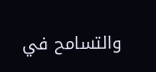والتسامح في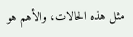مثل هذه الحالات، والأهم هو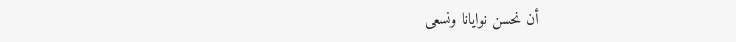أن نحسن نوايانا ونسعى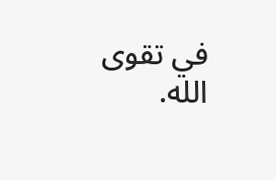في تقوى الله.